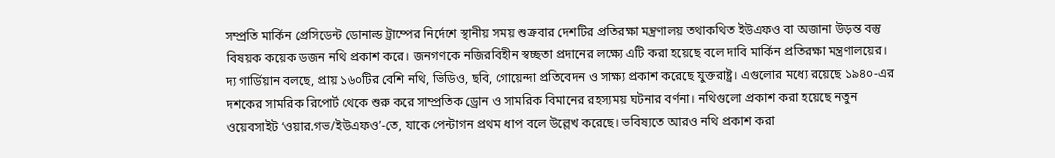সম্প্রতি মার্কিন প্রেসিডেন্ট ডোনাল্ড ট্রাম্পের নির্দেশে স্থানীয় সময় শুক্রবার দেশটির প্রতিরক্ষা মন্ত্রণালয় তথাকথিত ইউএফও বা অজানা উড়ন্ত বস্তু বিষয়ক কয়েক ডজন নথি প্রকাশ করে। জনগণকে নজিরবিহীন স্বচ্ছতা প্রদানের লক্ষ্যে এটি করা হয়েছে বলে দাবি মার্কিন প্রতিরক্ষা মন্ত্রণালয়ের।
দ্য গার্ডিয়ান বলছে, প্রায় ১৬০টির বেশি নথি, ভিডিও, ছবি, গোয়েন্দা প্রতিবেদন ও সাক্ষ্য প্রকাশ করেছে যুক্তরাষ্ট্র। এগুলোর মধ্যে রয়েছে ১৯৪০-এর দশকের সামরিক রিপোর্ট থেকে শুরু করে সাম্প্রতিক ড্রোন ও সামরিক বিমানের রহস্যময় ঘটনার বর্ণনা। নথিগুলো প্রকাশ করা হয়েছে নতুন ওয়েবসাইট ‘ওয়ার.গভ/ইউএফও’-তে, যাকে পেন্টাগন প্রথম ধাপ বলে উল্লেখ করেছে। ভবিষ্যতে আরও নথি প্রকাশ করা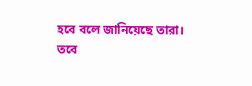হবে বলে জানিয়েছে তারা।
তবে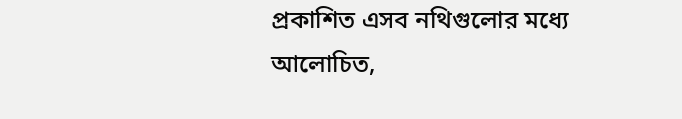প্রকাশিত এসব নথিগুলোর মধ্যে আলোচিত,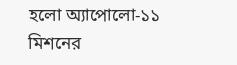হলো অ্যাপোলো-১১ মিশনের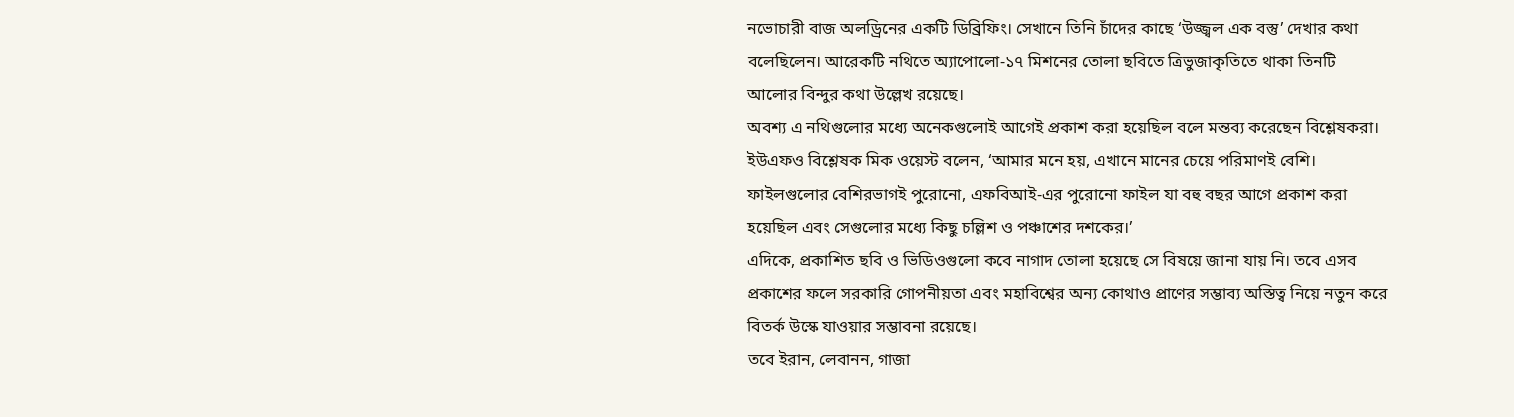নভোচারী বাজ অলড্রিনের একটি ডিব্রিফিং। সেখানে তিনি চাঁদের কাছে ‘উজ্জ্বল এক বস্তু’ দেখার কথা বলেছিলেন। আরেকটি নথিতে অ্যাপোলো-১৭ মিশনের তোলা ছবিতে ত্রিভুজাকৃতিতে থাকা তিনটি আলোর বিন্দুর কথা উল্লেখ রয়েছে।
অবশ্য এ নথিগুলোর মধ্যে অনেকগুলোই আগেই প্রকাশ করা হয়েছিল বলে মন্তব্য করেছেন বিশ্লেষকরা।
ইউএফও বিশ্লেষক মিক ওয়েস্ট বলেন, ‘আমার মনে হয়, এখানে মানের চেয়ে পরিমাণই বেশি। ফাইলগুলোর বেশিরভাগই পুরোনো, এফবিআই-এর পুরোনো ফাইল যা বহু বছর আগে প্রকাশ করা হয়েছিল এবং সেগুলোর মধ্যে কিছু চল্লিশ ও পঞ্চাশের দশকের।’
এদিকে, প্রকাশিত ছবি ও ভিডিওগুলো কবে নাগাদ তোলা হয়েছে সে বিষয়ে জানা যায় নি। তবে এসব প্রকাশের ফলে সরকারি গোপনীয়তা এবং মহাবিশ্বের অন্য কোথাও প্রাণের সম্ভাব্য অস্তিত্ব নিয়ে নতুন করে বিতর্ক উস্কে যাওয়ার সম্ভাবনা রয়েছে।
তবে ইরান, লেবানন, গাজা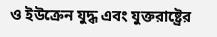ও ইউক্রেন যুদ্ধ এবং যুক্তরাষ্ট্রের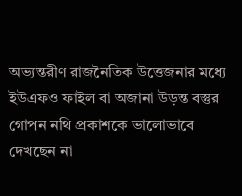অভ্যন্তরীণ রাজনৈতিক উত্তেজনার মধ্যে ইউএফও ফাইল বা অজানা উড়ন্ত বস্তুর গোপন নথি প্রকাশকে ভালোভাবে দেখছেন না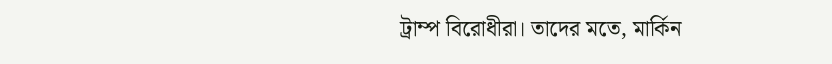ট্রাম্প বিরোধীরা। তাদের মতে, মার্কিন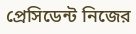প্রেসিডেন্ট নিজের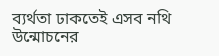ব্যর্থতা ঢাকতেই এসব নথি উন্মোচনের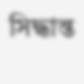সিদ্ধান্ত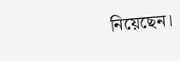নিয়েছেন।